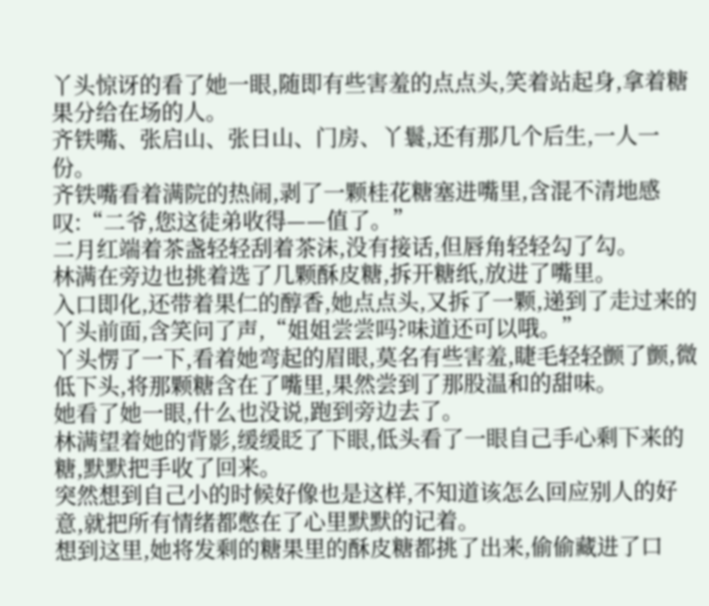丫头惊讶的看了她一眼,随即有些害羞的点点头,笑着站起身,拿着糖果分给在场的人。
齐铁嘴、张启山、张日山、门房、丫鬟,还有那几个后生,一人一份。
齐铁嘴看着满院的热闹,剥了一颗桂花糖塞进嘴里,含混不清地感叹:“二爷,您这徒弟收得——值了。”
二月红端着茶盏轻轻刮着茶沫,没有接话,但唇角轻轻勾了勾。
林满在旁边也挑着选了几颗酥皮糖,拆开糖纸,放进了嘴里。
入口即化,还带着果仁的醇香,她点点头,又拆了一颗,递到了走过来的丫头前面,含笑问了声,“姐姐尝尝吗?味道还可以哦。”
丫头愣了一下,看着她弯起的眉眼,莫名有些害羞,睫毛轻轻颤了颤,微低下头,将那颗糖含在了嘴里,果然尝到了那股温和的甜味。
她看了她一眼,什么也没说,跑到旁边去了。
林满望着她的背影,缓缓眨了下眼,低头看了一眼自己手心剩下来的糖,默默把手收了回来。
突然想到自己小的时候好像也是这样,不知道该怎么回应别人的好意,就把所有情绪都憋在了心里默默的记着。
想到这里,她将发剩的糖果里的酥皮糖都挑了出来,偷偷藏进了口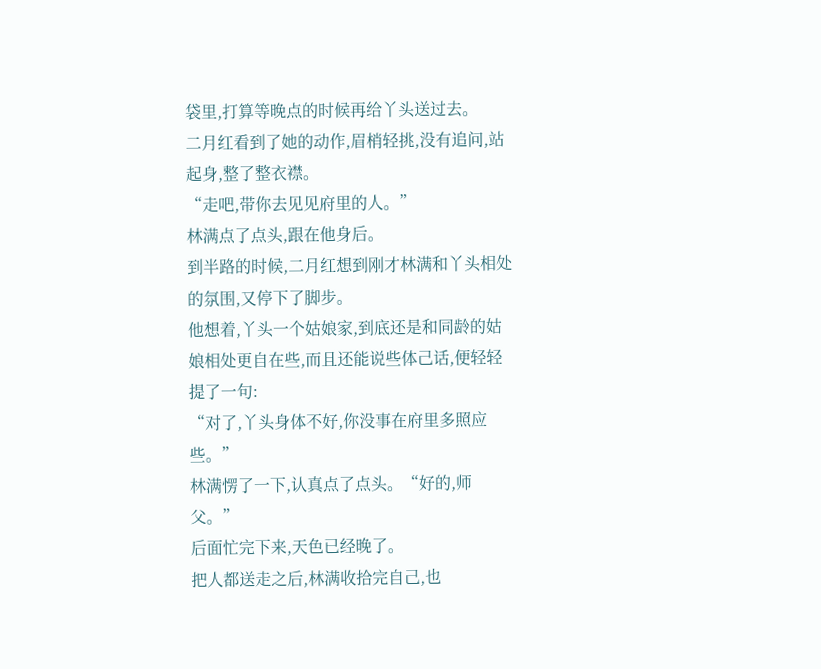袋里,打算等晚点的时候再给丫头送过去。
二月红看到了她的动作,眉梢轻挑,没有追问,站起身,整了整衣襟。
“走吧,带你去见见府里的人。”
林满点了点头,跟在他身后。
到半路的时候,二月红想到刚才林满和丫头相处的氛围,又停下了脚步。
他想着,丫头一个姑娘家,到底还是和同龄的姑娘相处更自在些,而且还能说些体己话,便轻轻提了一句:
“对了,丫头身体不好,你没事在府里多照应些。”
林满愣了一下,认真点了点头。“好的,师父。”
后面忙完下来,天色已经晚了。
把人都送走之后,林满收拾完自己,也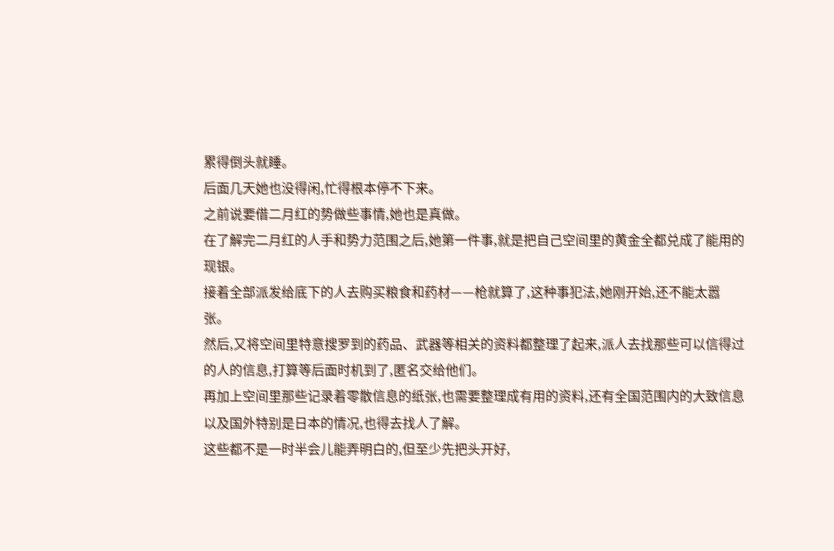累得倒头就睡。
后面几天她也没得闲,忙得根本停不下来。
之前说要借二月红的势做些事情,她也是真做。
在了解完二月红的人手和势力范围之后,她第一件事,就是把自己空间里的黄金全都兑成了能用的现银。
接着全部派发给底下的人去购买粮食和药材——枪就算了,这种事犯法,她刚开始,还不能太嚣张。
然后,又将空间里特意搜罗到的药品、武器等相关的资料都整理了起来,派人去找那些可以信得过的人的信息,打算等后面时机到了,匿名交给他们。
再加上空间里那些记录着零散信息的纸张,也需要整理成有用的资料,还有全国范围内的大致信息以及国外特别是日本的情况,也得去找人了解。
这些都不是一时半会儿能弄明白的,但至少先把头开好,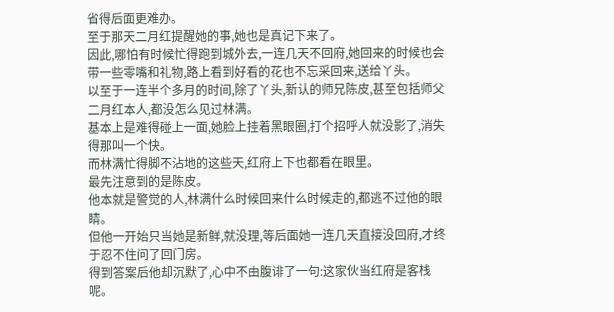省得后面更难办。
至于那天二月红提醒她的事,她也是真记下来了。
因此,哪怕有时候忙得跑到城外去,一连几天不回府,她回来的时候也会带一些零嘴和礼物,路上看到好看的花也不忘采回来,送给丫头。
以至于一连半个多月的时间,除了丫头,新认的师兄陈皮,甚至包括师父二月红本人,都没怎么见过林满。
基本上是难得碰上一面,她脸上挂着黑眼圈,打个招呼人就没影了,消失得那叫一个快。
而林满忙得脚不沾地的这些天,红府上下也都看在眼里。
最先注意到的是陈皮。
他本就是警觉的人,林满什么时候回来什么时候走的,都逃不过他的眼睛。
但他一开始只当她是新鲜,就没理,等后面她一连几天直接没回府,才终于忍不住问了回门房。
得到答案后他却沉默了,心中不由腹诽了一句:这家伙当红府是客栈呢。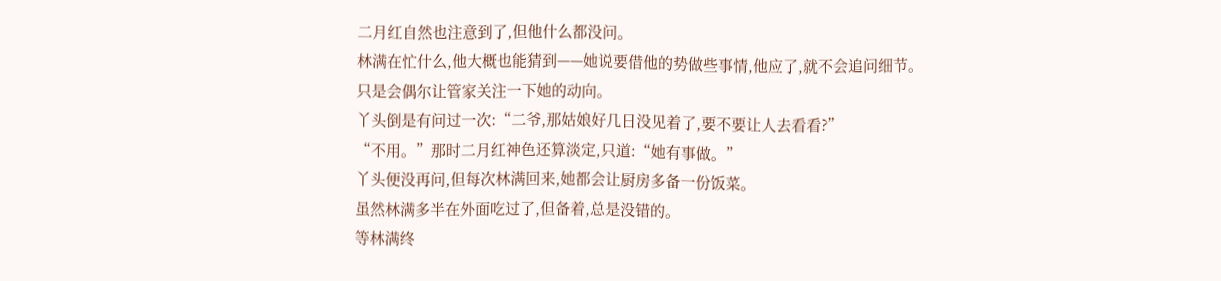二月红自然也注意到了,但他什么都没问。
林满在忙什么,他大概也能猜到——她说要借他的势做些事情,他应了,就不会追问细节。
只是会偶尔让管家关注一下她的动向。
丫头倒是有问过一次:“二爷,那姑娘好几日没见着了,要不要让人去看看?”
“不用。”那时二月红神色还算淡定,只道:“她有事做。”
丫头便没再问,但每次林满回来,她都会让厨房多备一份饭菜。
虽然林满多半在外面吃过了,但备着,总是没错的。
等林满终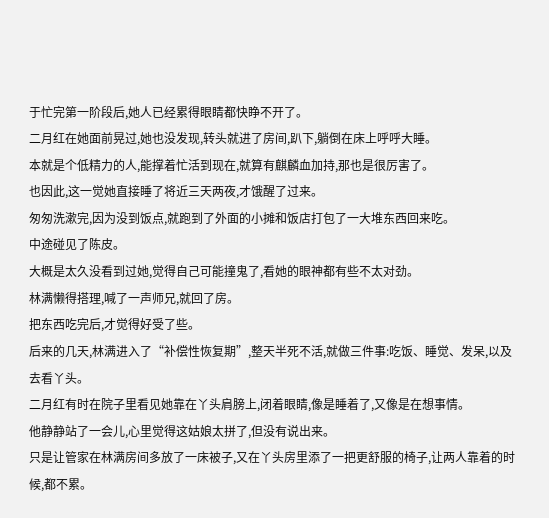于忙完第一阶段后,她人已经累得眼睛都快睁不开了。
二月红在她面前晃过,她也没发现,转头就进了房间,趴下,躺倒在床上呼呼大睡。
本就是个低精力的人,能撑着忙活到现在,就算有麒麟血加持,那也是很厉害了。
也因此,这一觉她直接睡了将近三天两夜,才饿醒了过来。
匆匆洗漱完,因为没到饭点,就跑到了外面的小摊和饭店打包了一大堆东西回来吃。
中途碰见了陈皮。
大概是太久没看到过她,觉得自己可能撞鬼了,看她的眼神都有些不太对劲。
林满懒得搭理,喊了一声师兄,就回了房。
把东西吃完后,才觉得好受了些。
后来的几天,林满进入了“补偿性恢复期”,整天半死不活,就做三件事:吃饭、睡觉、发呆,以及去看丫头。
二月红有时在院子里看见她靠在丫头肩膀上,闭着眼睛,像是睡着了,又像是在想事情。
他静静站了一会儿,心里觉得这姑娘太拼了,但没有说出来。
只是让管家在林满房间多放了一床被子,又在丫头房里添了一把更舒服的椅子,让两人靠着的时候,都不累。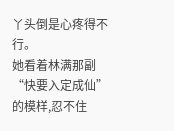丫头倒是心疼得不行。
她看着林满那副“快要入定成仙”的模样,忍不住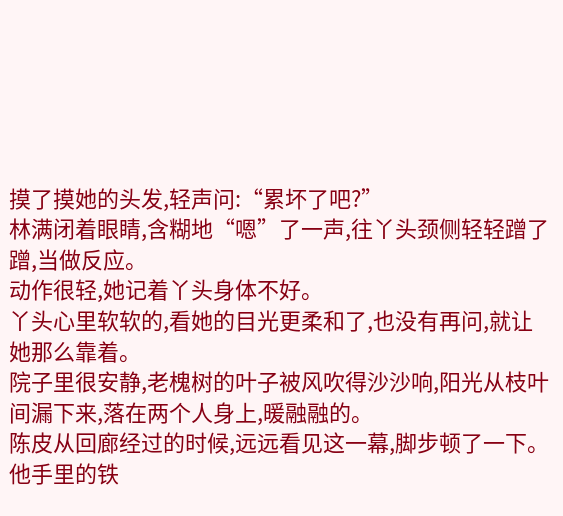摸了摸她的头发,轻声问:“累坏了吧?”
林满闭着眼睛,含糊地“嗯”了一声,往丫头颈侧轻轻蹭了蹭,当做反应。
动作很轻,她记着丫头身体不好。
丫头心里软软的,看她的目光更柔和了,也没有再问,就让她那么靠着。
院子里很安静,老槐树的叶子被风吹得沙沙响,阳光从枝叶间漏下来,落在两个人身上,暖融融的。
陈皮从回廊经过的时候,远远看见这一幕,脚步顿了一下。
他手里的铁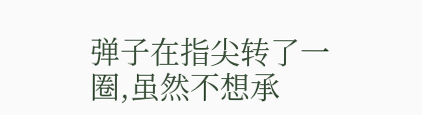弹子在指尖转了一圈,虽然不想承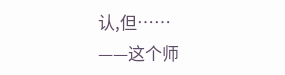认,但……
——这个师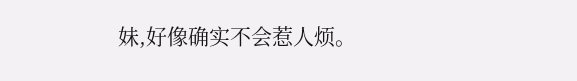妹,好像确实不会惹人烦。